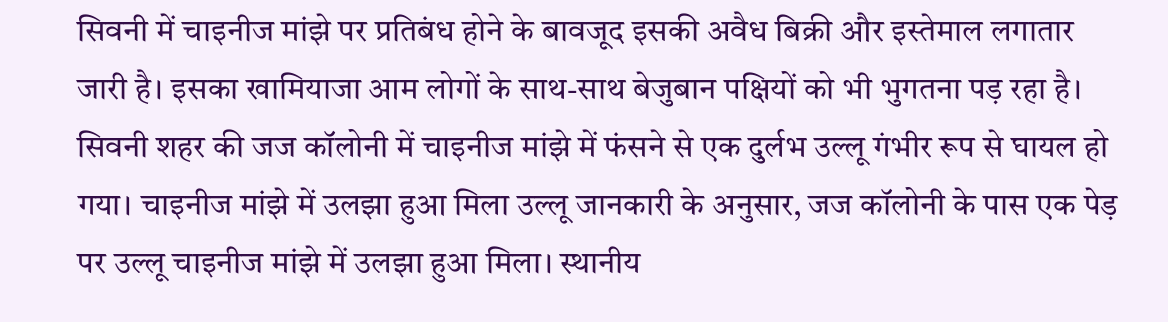सिवनी में चाइनीज मांझे पर प्रतिबंध होने के बावजूद इसकी अवैध बिक्री और इस्तेमाल लगातार जारी है। इसका खामियाजा आम लोगों के साथ-साथ बेजुबान पक्षियों को भी भुगतना पड़ रहा है। सिवनी शहर की जज कॉलोनी में चाइनीज मांझे में फंसने से एक दुर्लभ उल्लू गंभीर रूप से घायल हो गया। चाइनीज मांझे में उलझा हुआ मिला उल्लू जानकारी के अनुसार, जज कॉलोनी के पास एक पेड़ पर उल्लू चाइनीज मांझे में उलझा हुआ मिला। स्थानीय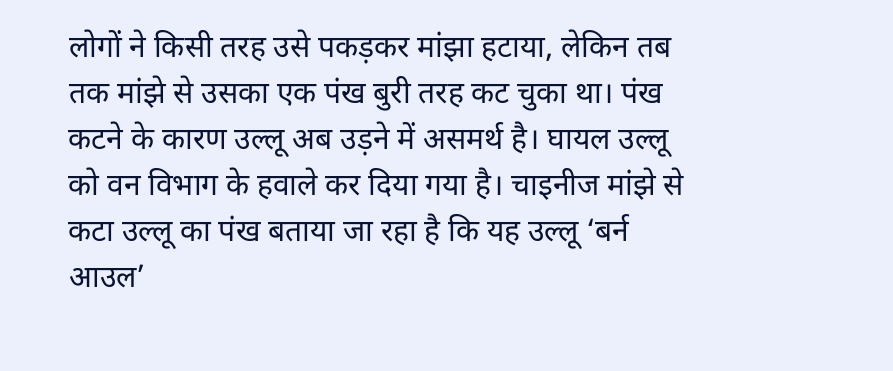लोगों ने किसी तरह उसे पकड़कर मांझा हटाया, लेकिन तब तक मांझे से उसका एक पंख बुरी तरह कट चुका था। पंख कटने के कारण उल्लू अब उड़ने में असमर्थ है। घायल उल्लू को वन विभाग के हवाले कर दिया गया है। चाइनीज मांझे से कटा उल्लू का पंख बताया जा रहा है कि यह उल्लू ‘बर्न आउल’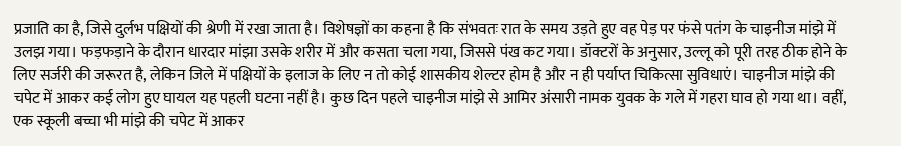प्रजाति का है, जिसे दुर्लभ पक्षियों की श्रेणी में रखा जाता है। विशेषज्ञों का कहना है कि संभवतः रात के समय उड़ते हुए वह पेड़ पर फंसे पतंग के चाइनीज मांझे में उलझ गया। फड़फड़ाने के दौरान धारदार मांझा उसके शरीर में और कसता चला गया, जिससे पंख कट गया। डॉक्टरों के अनुसार, उल्लू को पूरी तरह ठीक होने के लिए सर्जरी की जरूरत है, लेकिन जिले में पक्षियों के इलाज के लिए न तो कोई शासकीय शेल्टर होम है और न ही पर्याप्त चिकित्सा सुविधाएं। चाइनीज मांझे की चपेट में आकर कई लोग हुए घायल यह पहली घटना नहीं है। कुछ दिन पहले चाइनीज मांझे से आमिर अंसारी नामक युवक के गले में गहरा घाव हो गया था। वहीं, एक स्कूली बच्चा भी मांझे की चपेट में आकर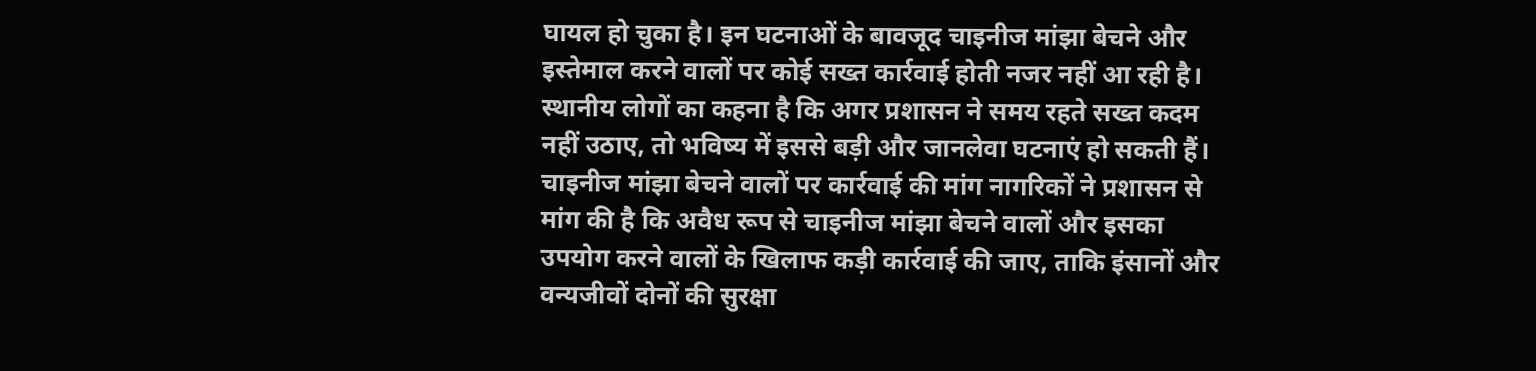घायल हो चुका है। इन घटनाओं के बावजूद चाइनीज मांझा बेचने और इस्तेमाल करने वालों पर कोई सख्त कार्रवाई होती नजर नहीं आ रही है। स्थानीय लोगों का कहना है कि अगर प्रशासन ने समय रहते सख्त कदम नहीं उठाए, तो भविष्य में इससे बड़ी और जानलेवा घटनाएं हो सकती हैं। चाइनीज मांझा बेचने वालों पर कार्रवाई की मांग नागरिकों ने प्रशासन से मांग की है कि अवैध रूप से चाइनीज मांझा बेचने वालों और इसका उपयोग करने वालों के खिलाफ कड़ी कार्रवाई की जाए, ताकि इंसानों और वन्यजीवों दोनों की सुरक्षा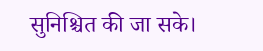सुनिश्चित की जा सके।